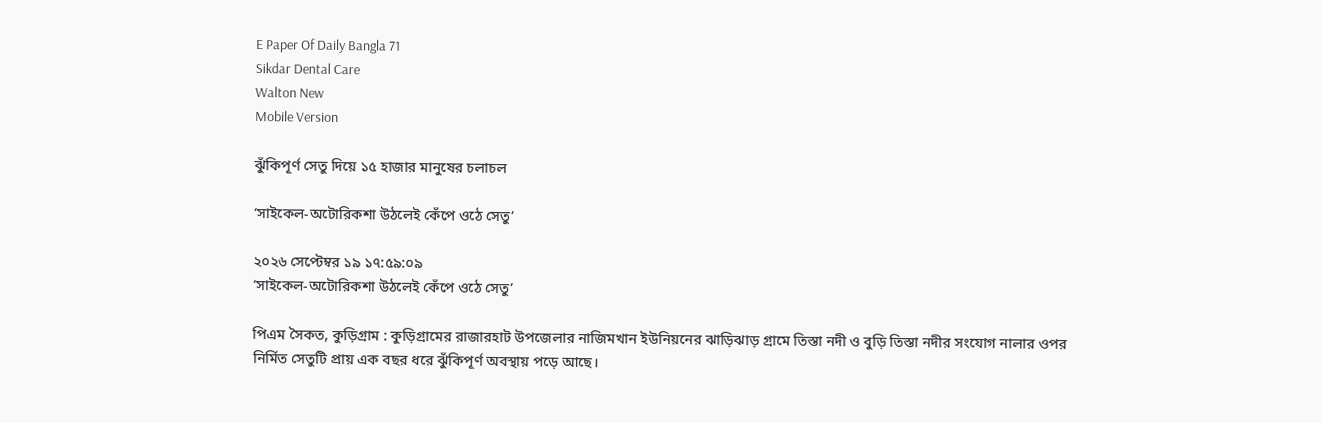E Paper Of Daily Bangla 71
Sikdar Dental Care
Walton New
Mobile Version

ঝুঁকিপূর্ণ সেতু দিয়ে ১৫ হাজার মানুষের চলাচল

‘সাইকেল-অটোরিকশা উঠলেই কেঁপে ওঠে সেতু’

২০২৬ সেপ্টেম্বর ১৯ ১৭:৫৯:০৯
‘সাইকেল-অটোরিকশা উঠলেই কেঁপে ওঠে সেতু’

পিএম সৈকত, কুড়িগ্রাম : কুড়িগ্রামের রাজারহাট উপজেলার নাজিমখান ইউনিয়নের ঝাড়িঝাড় গ্রামে তিস্তা নদী ও বুড়ি তিস্তা নদীর সংযোগ নালার ওপর নির্মিত সেতুটি প্রায় এক বছর ধরে ঝুঁকিপূর্ণ অবস্থায় পড়ে আছে।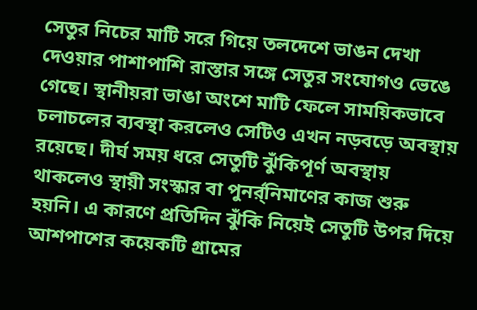সেতুর নিচের মাটি সরে গিয়ে তলদেশে ভাঙন দেখা দেওয়ার পাশাপাশি রাস্তার সঙ্গে সেতুর সংযোগও ভেঙে গেছে। স্থানীয়রা ভাঙা অংশে মাটি ফেলে সাময়িকভাবে চলাচলের ব্যবস্থা করলেও সেটিও এখন নড়বড়ে অবস্থায় রয়েছে। দীর্ঘ সময় ধরে সেতুটি ঝুঁকিপূর্ণ অবস্থায় থাকলেও স্থায়ী সংস্কার বা পুনর্র্নিমাণের কাজ শুরু হয়নি। এ কারণে প্রতিদিন ঝুঁকি নিয়েই সেতুটি উপর দিয়ে আশপাশের কয়েকটি গ্রামের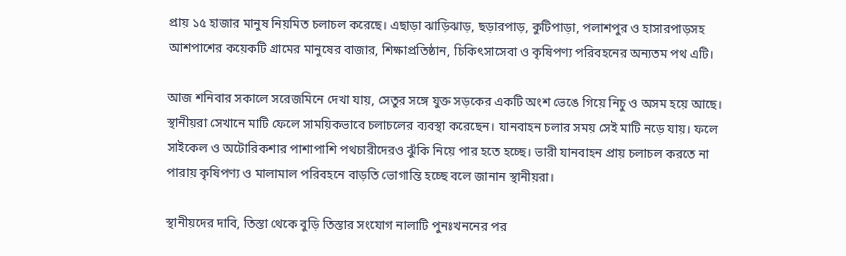প্রায় ১৫ হাজার মানুষ নিয়মিত চলাচল করেছে। এছাড়া ঝাড়িঝাড়, ছড়ারপাড়, কুটিপাড়া, পলাশপুর ও হাসারপাড়সহ আশপাশের কয়েকটি গ্রামের মানুষের বাজার, শিক্ষাপ্রতিষ্ঠান, চিকিৎসাসেবা ও কৃষিপণ্য পরিবহনের অন্যতম পথ এটি।

আজ শনিবার সকালে সরেজমিনে দেখা যায়, সেতুর সঙ্গে যুক্ত সড়কের একটি অংশ ভেঙে গিয়ে নিচু ও অসম হয়ে আছে। স্থানীয়রা সেখানে মাটি ফেলে সাময়িকভাবে চলাচলের ব্যবস্থা করেছেন। যানবাহন চলার সময় সেই মাটি নড়ে যায়। ফলে সাইকেল ও অটোরিকশার পাশাপাশি পথচারীদেরও ঝুঁকি নিয়ে পার হতে হচ্ছে। ভারী যানবাহন প্রায় চলাচল করতে না পারায় কৃষিপণ্য ও মালামাল পরিবহনে বাড়তি ভোগান্তি হচ্ছে বলে জানান স্থানীয়রা।

স্থানীয়দের দাবি, তিস্তা থেকে বুড়ি তিস্তার সংযোগ নালাটি পুনঃখননের পর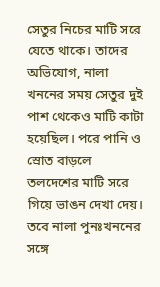সেতুর নিচের মাটি সরে যেতে থাকে। তাদের অভিযোগ, নালা খননের সময় সেতুর দুই পাশ থেকেও মাটি কাটা হয়েছিল। পরে পানি ও স্রোত বাড়লে তলদেশের মাটি সরে গিয়ে ভাঙন দেখা দেয়। তবে নালা পুনঃখননের সঙ্গে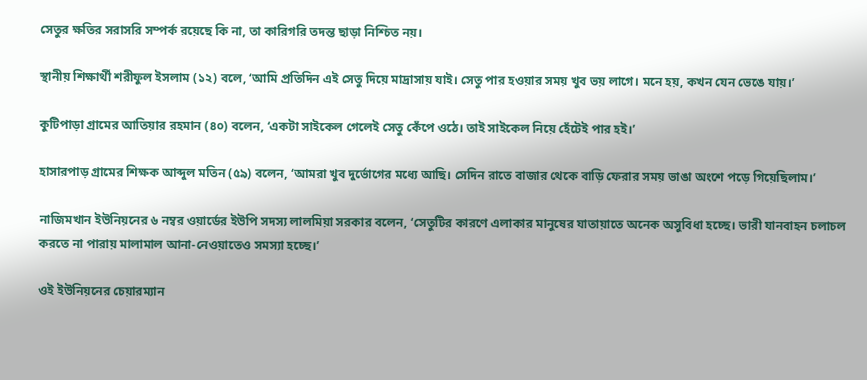সেতুর ক্ষতির সরাসরি সম্পর্ক রয়েছে কি না, তা কারিগরি তদন্ত ছাড়া নিশ্চিত নয়।

স্থানীয় শিক্ষার্থী শরীফুল ইসলাম (১২) বলে, ‘আমি প্রতিদিন এই সেতু দিয়ে মাদ্রাসায় যাই। সেতু পার হওয়ার সময় খুব ভয় লাগে। মনে হয়, কখন যেন ভেঙে যায়।’

কুটিপাড়া গ্রামের আতিয়ার রহমান (৪০) বলেন, ‘একটা সাইকেল গেলেই সেতু কেঁপে ওঠে। তাই সাইকেল নিয়ে হেঁটেই পার হই।’

হাসারপাড় গ্রামের শিক্ষক আব্দুল মতিন (৫৯) বলেন, ‘আমরা খুব দুর্ভোগের মধ্যে আছি। সেদিন রাতে বাজার থেকে বাড়ি ফেরার সময় ভাঙা অংশে পড়ে গিয়েছিলাম।’

নাজিমখান ইউনিয়নের ৬ নম্বর ওয়ার্ডের ইউপি সদস্য লালমিয়া সরকার বলেন, ‘সেতুটির কারণে এলাকার মানুষের যাতায়াতে অনেক অসুবিধা হচ্ছে। ভারী যানবাহন চলাচল করতে না পারায় মালামাল আনা-নেওয়াতেও সমস্যা হচ্ছে।’

ওই ইউনিয়নের চেয়ারম্যান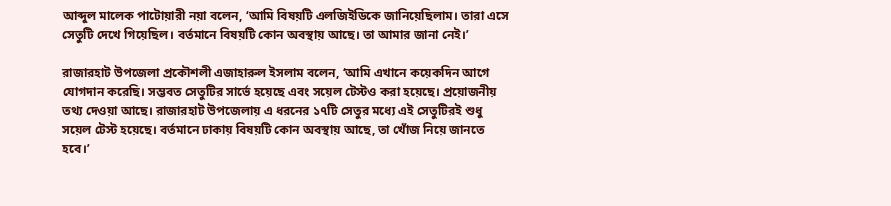আব্দুল মালেক পাটোয়ারী নয়া বলেন, ‘আমি বিষয়টি এলজিইডিকে জানিয়েছিলাম। তারা এসে সেতুটি দেখে গিয়েছিল। বর্তমানে বিষয়টি কোন অবস্থায় আছে। তা আমার জানা নেই।’

রাজারহাট উপজেলা প্রকৌশলী এজাহারুল ইসলাম বলেন, ‘আমি এখানে কয়েকদিন আগে যোগদান করেছি। সম্ভবত সেতুটির সার্ভে হয়েছে এবং সয়েল টেস্টও করা হয়েছে। প্রয়োজনীয় তথ্য দেওয়া আছে। রাজারহাট উপজেলায় এ ধরনের ১৭টি সেতুর মধ্যে এই সেতুটিরই শুধু সয়েল টেস্ট হয়েছে। বর্তমানে ঢাকায় বিষয়টি কোন অবস্থায় আছে, তা খোঁজ নিয়ে জানতে হবে।’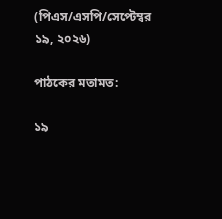(পিএস/এসপি/সেপ্টেম্বর ১৯, ২০২৬)

পাঠকের মতামত:

১৯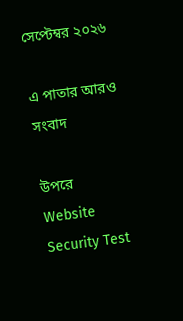সেপ্টেম্বর ২০২৬

এ পাতার আরও সংবাদ

উপরে
Website Security Test